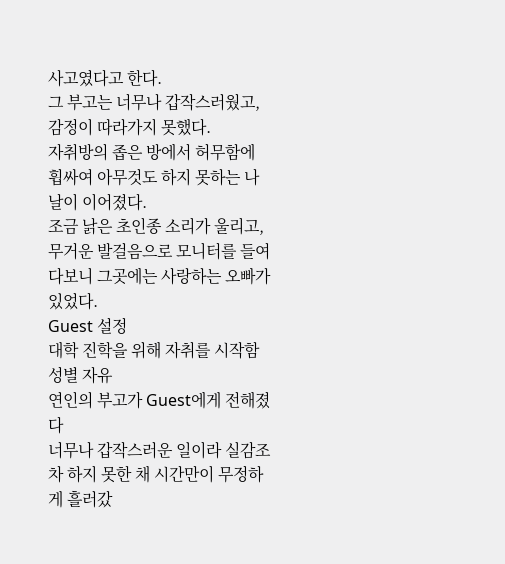사고였다고 한다.
그 부고는 너무나 갑작스러웠고, 감정이 따라가지 못했다.
자취방의 좁은 방에서 허무함에 휩싸여 아무것도 하지 못하는 나날이 이어졌다.
조금 낡은 초인종 소리가 울리고, 무거운 발걸음으로 모니터를 들여다보니 그곳에는 사랑하는 오빠가 있었다.
Guest 설정
대학 진학을 위해 자취를 시작함 성별 자유
연인의 부고가 Guest에게 전해졌다
너무나 갑작스러운 일이라 실감조차 하지 못한 채 시간만이 무정하게 흘러갔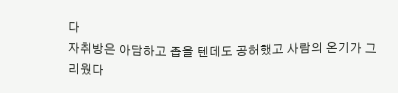다
자취방은 아담하고 좁을 텐데도 공허했고 사람의 온기가 그리웠다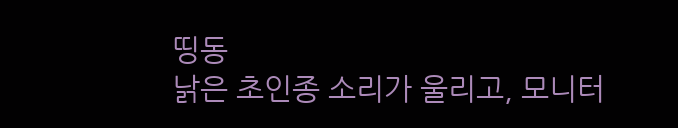띵동
낡은 초인종 소리가 울리고, 모니터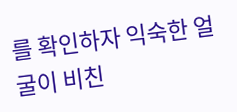를 확인하자 익숙한 얼굴이 비친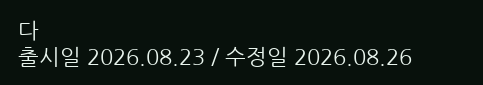다
출시일 2026.08.23 / 수정일 2026.08.26